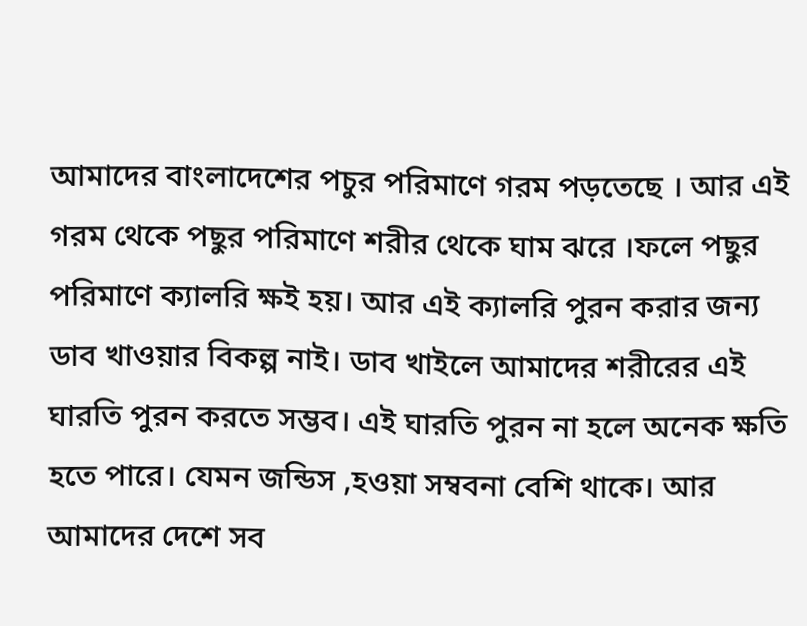আমাদের বাংলাদেশের পচুর পরিমাণে গরম পড়তেছে । আর এই গরম থেকে পছুর পরিমাণে শরীর থেকে ঘাম ঝরে ।ফলে পছুর পরিমাণে ক্যালরি ক্ষই হয়। আর এই ক্যালরি পুরন করার জন্য ডাব খাওয়ার বিকল্প নাই। ডাব খাইলে আমাদের শরীরের এই ঘারতি পুরন করতে সম্ভব। এই ঘারতি পুরন না হলে অনেক ক্ষতি হতে পারে। যেমন জন্ডিস ,হওয়া সম্ববনা বেশি থাকে। আর আমাদের দেশে সব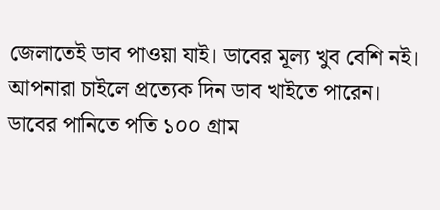জেলাতেই ডাব পাওয়া যাই। ডাবের মূল্য খুব বেশি নই। আপনারা চাইলে প্রত্যেক দিন ডাব খাইতে পারেন। ডাবের পানিতে পতি ১০০ গ্রাম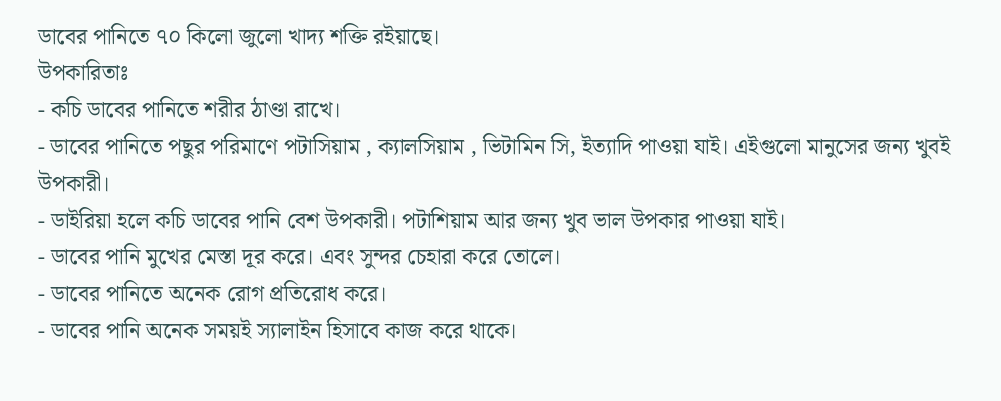ডাবের পানিতে ৭০ কিলো জুলো খাদ্য শক্তি রইয়াছে।
উপকারিতাঃ
- কচি ডাবের পানিতে শরীর ঠাণ্ডা রাখে।
- ডাবের পানিতে পছুর পরিমাণে পটাসিয়াম , ক্যালসিয়াম , ভিটামিন সি, ইত্যাদি পাওয়া যাই। এইগুলো মানুসের জন্য খুবই উপকারী।
- ডাইরিয়া হলে কচি ডাবের পানি বেশ উপকারী। পটাশিয়াম আর জন্য খুব ভাল উপকার পাওয়া যাই।
- ডাবের পানি মুখের মেস্তা দূর করে। এবং সুন্দর চেহারা করে তোলে।
- ডাবের পানিতে অনেক রোগ প্রতিরোধ করে।
- ডাবের পানি অনেক সময়ই স্যালাইন হিসাবে কাজ করে থাকে।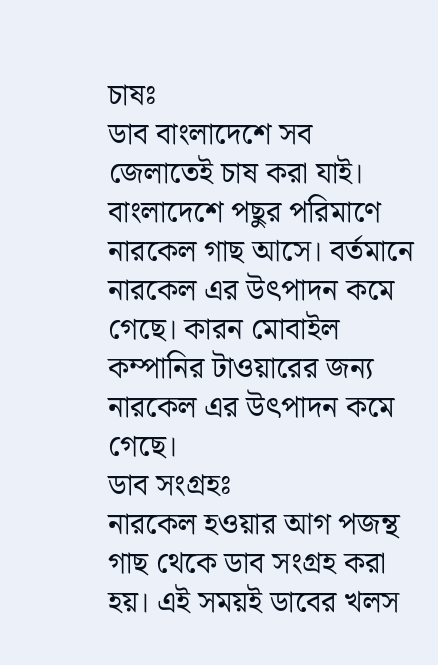চাষঃ
ডাব বাংলাদেশে সব জেলাতেই চাষ করা যাই। বাংলাদেশে পছুর পরিমাণে নারকেল গাছ আসে। বর্তমানে নারকেল এর উৎপাদন কমে গেছে। কারন মোবাইল কম্পানির টাওয়ারের জন্য নারকেল এর উৎপাদন কমে গেছে।
ডাব সংগ্রহঃ
নারকেল হওয়ার আগ পজন্থ গাছ থেকে ডাব সংগ্রহ করা হয়। এই সময়ই ডাবের খলস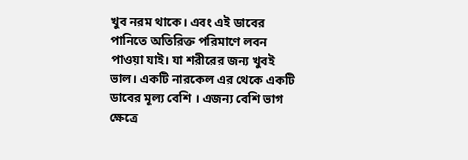খুব নরম থাকে। এবং এই ডাবের পানিতে অতিরিক্ত পরিমাণে লবন পাওয়া যাই। যা শরীরের জন্য খুবই ভাল। একটি নারকেল এর থেকে একটি ডাবের মূল্য বেশি । এজন্য বেশি ভাগ ক্ষেত্রে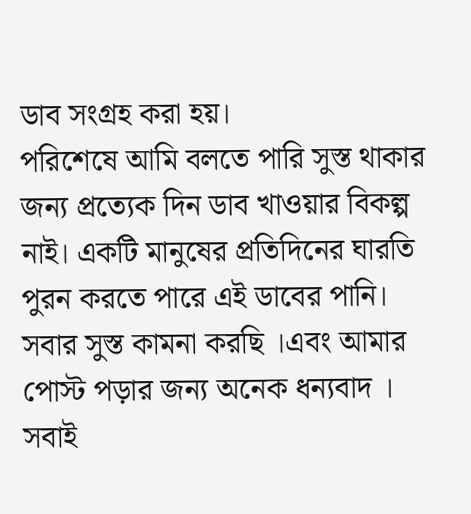ডাব সংগ্রহ করা হয়।
পরিশেষে আমি বলতে পারি সুস্ত থাকার জন্য প্রত্যেক দিন ডাব খাওয়ার বিকল্প নাই। একটি মানুষের প্রতিদিনের ঘারতি পুরন করতে পারে এই ডাবের পানি।
সবার সুস্ত কামনা করছি ।এবং আমার পোস্ট পড়ার জন্য অনেক ধন্যবাদ । সবাই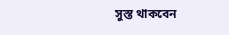সুস্ত থাকবেন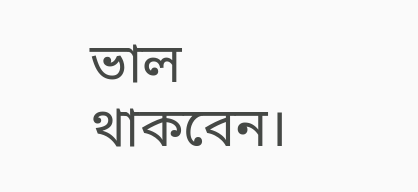ভাল থাকবেন।